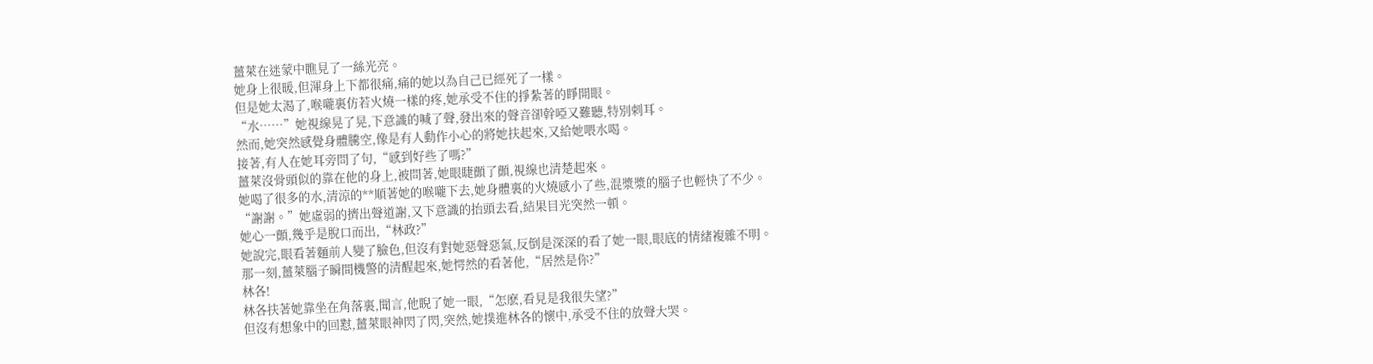薑萊在迷蒙中瞧見了一絲光亮。
她身上很暖,但渾身上下都很痛,痛的她以為自己已經死了一樣。
但是她太渴了,喉嚨裏仿若火燒一樣的疼,她承受不住的掙紮著的睜開眼。
“水……”她視線晃了晃,下意識的喊了聲,發出來的聲音卻幹啞又難聽,特別刺耳。
然而,她突然感覺身體騰空,像是有人動作小心的將她扶起來,又給她喂水喝。
接著,有人在她耳旁問了句,“感到好些了嗎?”
薑萊沒骨頭似的靠在他的身上,被問著,她眼睫顫了顫,視線也清楚起來。
她喝了很多的水,清涼的**順著她的喉嚨下去,她身體裏的火燒感小了些,混漿漿的腦子也輕快了不少。
“謝謝。”她虛弱的擠出聲道謝,又下意識的抬頭去看,結果目光突然一頓。
她心一顫,幾乎是脫口而出,“林政?”
她說完,眼看著麵前人變了臉色,但沒有對她惡聲惡氣,反倒是深深的看了她一眼,眼底的情緒複雜不明。
那一刻,薑萊腦子瞬間機警的清醒起來,她愕然的看著他,“居然是你?”
林各!
林各扶著她靠坐在角落裏,聞言,他睨了她一眼,“怎麽,看見是我很失望?”
但沒有想象中的回懟,薑萊眼神閃了閃,突然,她撲進林各的懷中,承受不住的放聲大哭。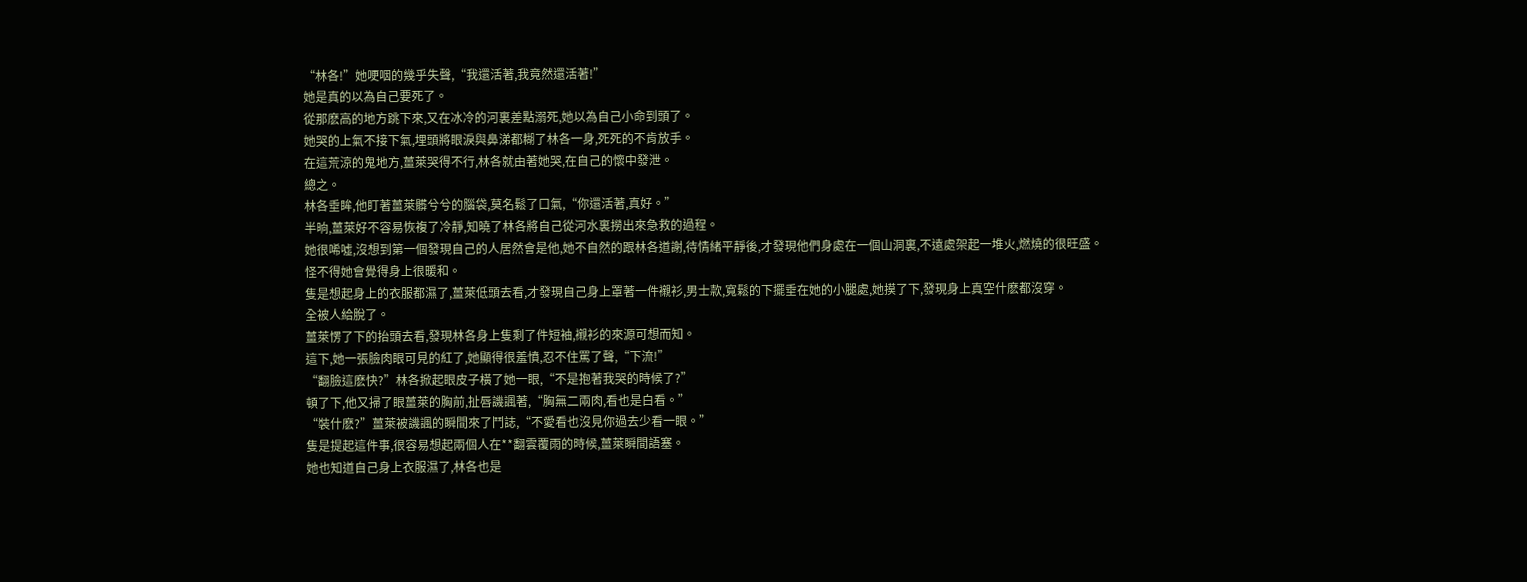“林各!”她哽咽的幾乎失聲,“我還活著,我竟然還活著!”
她是真的以為自己要死了。
從那麽高的地方跳下來,又在冰冷的河裏差點溺死,她以為自己小命到頭了。
她哭的上氣不接下氣,埋頭將眼淚與鼻涕都糊了林各一身,死死的不肯放手。
在這荒涼的鬼地方,薑萊哭得不行,林各就由著她哭,在自己的懷中發泄。
總之。
林各垂眸,他盯著薑萊髒兮兮的腦袋,莫名鬆了口氣,“你還活著,真好。”
半晌,薑萊好不容易恢複了冷靜,知曉了林各將自己從河水裏撈出來急救的過程。
她很唏噓,沒想到第一個發現自己的人居然會是他,她不自然的跟林各道謝,待情緒平靜後,才發現他們身處在一個山洞裏,不遠處架起一堆火,燃燒的很旺盛。
怪不得她會覺得身上很暖和。
隻是想起身上的衣服都濕了,薑萊低頭去看,才發現自己身上罩著一件襯衫,男士款,寬鬆的下擺垂在她的小腿處,她摸了下,發現身上真空什麽都沒穿。
全被人給脫了。
薑萊愣了下的抬頭去看,發現林各身上隻剩了件短袖,襯衫的來源可想而知。
這下,她一張臉肉眼可見的紅了,她顯得很羞憤,忍不住罵了聲,“下流!”
“翻臉這麽快?”林各掀起眼皮子橫了她一眼,“不是抱著我哭的時候了?”
頓了下,他又掃了眼薑萊的胸前,扯唇譏諷著,“胸無二兩肉,看也是白看。”
“裝什麽?”薑萊被譏諷的瞬間來了鬥誌,“不愛看也沒見你過去少看一眼。”
隻是提起這件事,很容易想起兩個人在**翻雲覆雨的時候,薑萊瞬間語塞。
她也知道自己身上衣服濕了,林各也是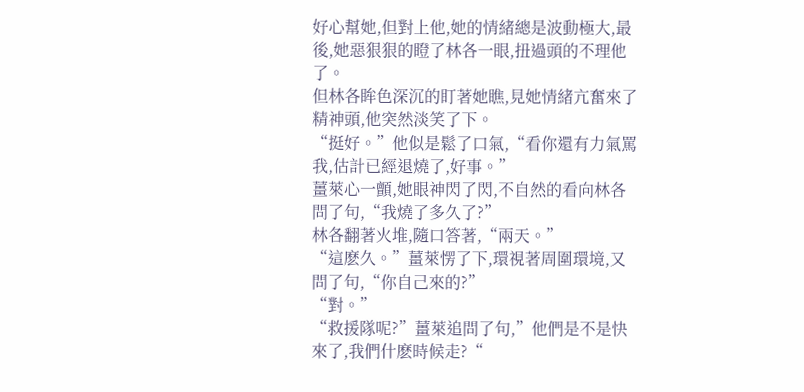好心幫她,但對上他,她的情緒總是波動極大,最後,她惡狠狠的瞪了林各一眼,扭過頭的不理他了。
但林各眸色深沉的盯著她瞧,見她情緒亢奮來了精神頭,他突然淡笑了下。
“挺好。”他似是鬆了口氣,“看你還有力氣罵我,估計已經退燒了,好事。”
薑萊心一顫,她眼神閃了閃,不自然的看向林各問了句,“我燒了多久了?”
林各翻著火堆,隨口答著,“兩天。”
“這麽久。”薑萊愣了下,環視著周圍環境,又問了句,“你自己來的?”
“對。”
“救援隊呢?”薑萊追問了句,”他們是不是快來了,我們什麽時候走?“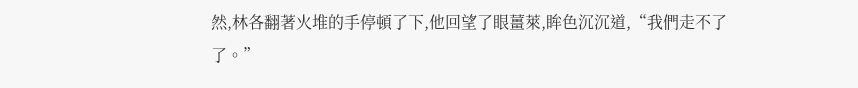然,林各翻著火堆的手停頓了下,他回望了眼薑萊,眸色沉沉道,“我們走不了了。”